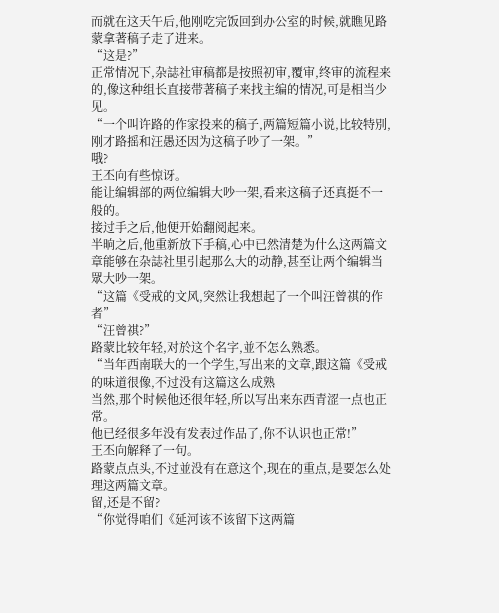而就在这天午后,他刚吃完饭回到办公室的时候,就瞧见路蒙拿著稿子走了进来。
“这是?”
正常情况下,杂誌社审稿都是按照初审,覆审,终审的流程来的,像这种组长直接带著稿子来找主编的情况,可是相当少见。
“一个叫许路的作家投来的稿子,两篇短篇小说,比较特別,刚才路摇和汪愚还因为这稿子吵了一架。”
哦?
王丕向有些惊讶。
能让编辑部的两位编辑大吵一架,看来这稿子还真挺不一般的。
接过手之后,他便开始翻阅起来。
半晌之后,他重新放下手稿,心中已然清楚为什么这两篇文章能够在杂誌社里引起那么大的动静,甚至让两个编辑当眾大吵一架。
“这篇《受戒的文风,突然让我想起了一个叫汪曾祺的作者”
“汪曾祺?”
路蒙比较年轻,对於这个名字,並不怎么熟悉。
“当年西南联大的一个学生,写出来的文章,跟这篇《受戒的味道很像,不过没有这篇这么成熟
当然,那个时候他还很年轻,所以写出来东西青涩一点也正常。
他已经很多年没有发表过作品了,你不认识也正常!”
王丕向解释了一句。
路蒙点点头,不过並没有在意这个,现在的重点,是要怎么处理这两篇文章。
留,还是不留?
“你觉得咱们《延河该不该留下这两篇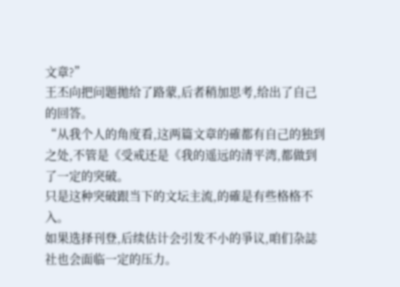文章?”
王丕向把问题拋给了路蒙,后者稍加思考,给出了自己的回答。
“从我个人的角度看,这两篇文章的確都有自己的独到之处,不管是《受戒还是《我的遥远的清平湾,都做到了一定的突破。
只是这种突破跟当下的文坛主流,的確是有些格格不入。
如果选择刊登,后续估计会引发不小的爭议,咱们杂誌社也会面临一定的压力。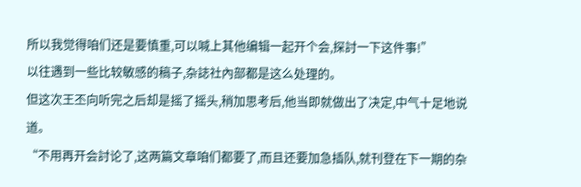所以我觉得咱们还是要慎重,可以喊上其他编辑一起开个会,探討一下这件事!”
以往遇到一些比较敏感的稿子,杂誌社內部都是这么处理的。
但这次王丕向听完之后却是摇了摇头,稍加思考后,他当即就做出了决定,中气十足地说道。
“不用再开会討论了,这两篇文章咱们都要了,而且还要加急插队,就刊登在下一期的杂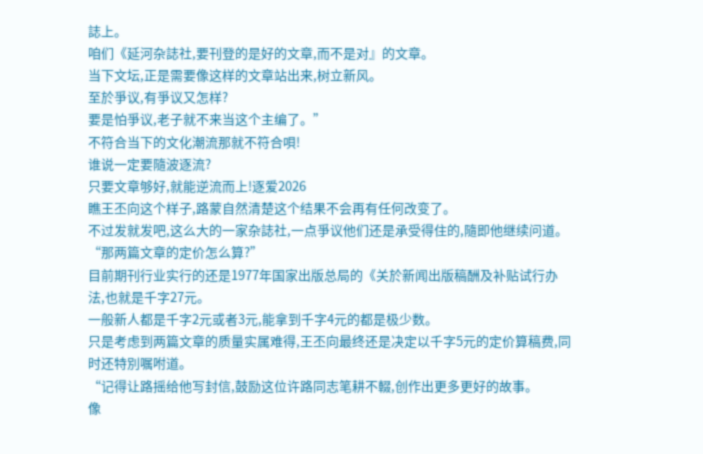誌上。
咱们《延河杂誌社,要刊登的是好的文章,而不是对』的文章。
当下文坛,正是需要像这样的文章站出来,树立新风。
至於爭议,有爭议又怎样?
要是怕爭议,老子就不来当这个主编了。”
不符合当下的文化潮流那就不符合唄!
谁说一定要隨波逐流?
只要文章够好,就能逆流而上!逐爱2026
瞧王丕向这个样子,路蒙自然清楚这个结果不会再有任何改变了。
不过发就发吧,这么大的一家杂誌社,一点爭议他们还是承受得住的,隨即他继续问道。
“那两篇文章的定价怎么算?”
目前期刊行业实行的还是1977年国家出版总局的《关於新闻出版稿酬及补贴试行办法,也就是千字27元。
一般新人都是千字2元或者3元,能拿到千字4元的都是极少数。
只是考虑到两篇文章的质量实属难得,王丕向最终还是决定以千字5元的定价算稿费,同时还特別嘱咐道。
“记得让路摇给他写封信,鼓励这位许路同志笔耕不輟,创作出更多更好的故事。
像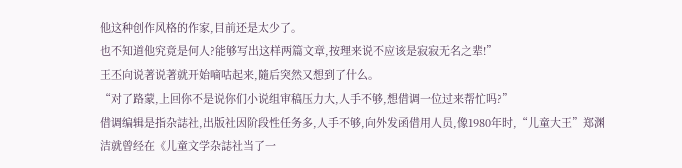他这种创作风格的作家,目前还是太少了。
也不知道他究竟是何人?能够写出这样两篇文章,按理来说不应该是寂寂无名之辈!”
王丕向说著说著就开始嘀咕起来,隨后突然又想到了什么。
“对了路蒙,上回你不是说你们小说组审稿压力大,人手不够,想借调一位过来帮忙吗?”
借调编辑是指杂誌社,出版社因阶段性任务多,人手不够,向外发函借用人员,像1980年时,“儿童大王”郑渊洁就曾经在《儿童文学杂誌社当了一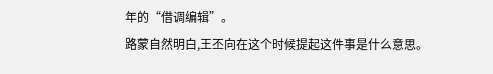年的“借调编辑”。
路蒙自然明白,王丕向在这个时候提起这件事是什么意思。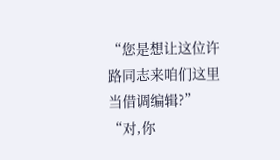“您是想让这位许路同志来咱们这里当借调编辑?”
“对,你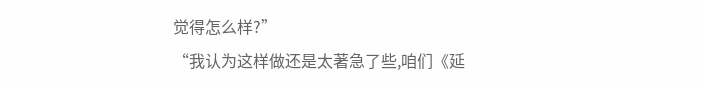觉得怎么样?”
“我认为这样做还是太著急了些,咱们《延